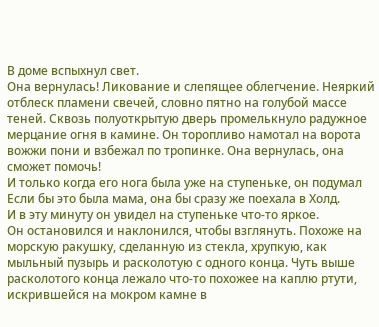В доме вспыхнул свет.
Она вернулась! Ликование и слепящее облегчение. Неяркий отблеск пламени свечей, словно пятно на голубой массе теней. Сквозь полуоткрытую дверь промелькнуло радужное мерцание огня в камине. Он торопливо намотал на ворота вожжи пони и взбежал по тропинке. Она вернулась, она сможет помочь!
И только когда его нога была уже на ступеньке, он подумал Если бы это была мама, она бы сразу же поехала в Холд.
И в эту минуту он увидел на ступеньке что-то яркое.
Он остановился и наклонился, чтобы взглянуть. Похоже на морскую ракушку, сделанную из стекла, хрупкую, как мыльный пузырь и расколотую с одного конца. Чуть выше расколотого конца лежало что-то похожее на каплю ртути, искрившейся на мокром камне в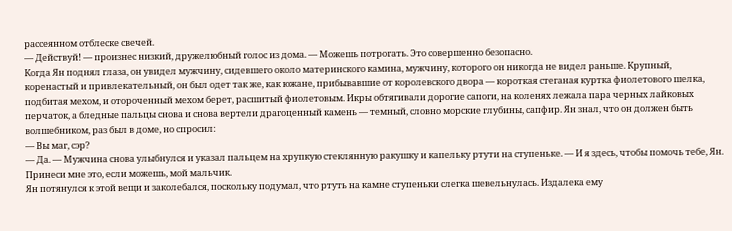рассеянном отблеске свечей.
— Действуй! — произнес низкий, дружелюбный голос из дома. — Можешь потрогать. Это совершенно безопасно.
Когда Ян поднял глаза, он увидел мужчину, сидевшего около материнского камина, мужчину, которого он никогда не видел раньше. Крупный, коренастый и привлекательный, он был одет так же, как южане, прибывавшие от королевского двора — короткая стеганая куртка фиолетового шелка, подбитая мехом, и отороченный мехом берет, расшитый фиолетовым. Икры обтягивали дорогие сапоги, на коленях лежала пара черных лайковых перчаток, а бледные пальцы снова и снова вертели драгоценный камень — темный, словно морские глубины, сапфир. Ян знал, что он должен быть волшебником, раз был в доме, но спросил:
— Вы маг, сэр?
— Да. — Мужчина снова улыбнулся и указал пальцем на хрупкую стеклянную ракушку и капельку ртути на ступеньке. — И я здесь, чтобы помочь тебе, Ян. Принеси мне это, если можешь, мой мальчик.
Ян потянулся к этой вещи и заколебался, поскольку подумал, что ртуть на камне ступеньки слегка шевельнулась. Издалека ему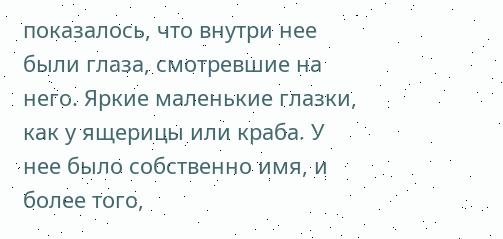показалось, что внутри нее были глаза, смотревшие на него. Яркие маленькие глазки, как у ящерицы или краба. У нее было собственно имя, и более того,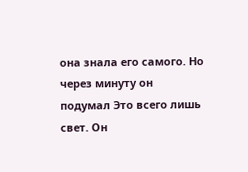она знала его самого. Но через минуту он подумал Это всего лишь свет. Он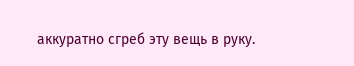аккуратно сгреб эту вещь в руку.